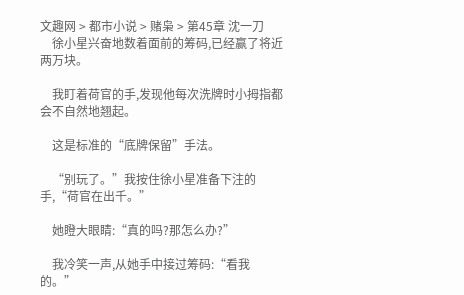文趣网 > 都市小说 > 赌枭 > 第45章 沈一刀
    徐小星兴奋地数着面前的筹码,已经赢了将近两万块。

    我盯着荷官的手,发现他每次洗牌时小拇指都会不自然地翘起。

    这是标准的“底牌保留”手法。

    “别玩了。”我按住徐小星准备下注的手,“荷官在出千。”

    她瞪大眼睛:“真的吗?那怎么办?”

    我冷笑一声,从她手中接过筹码:“看我的。”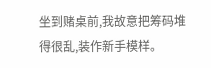坐到赌桌前,我故意把筹码堆得很乱,装作新手模样。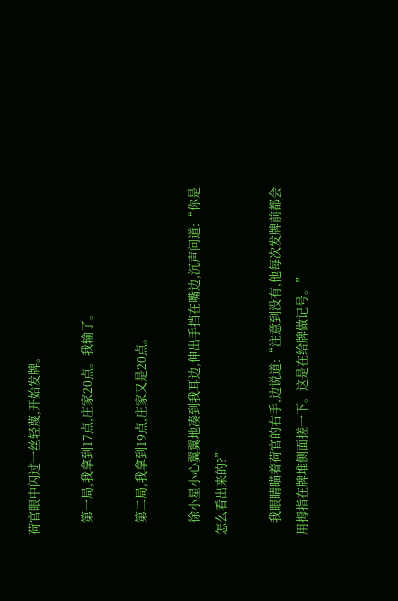荷官眼中闪过一丝轻蔑,开始发牌。

    第一局,我拿到17点,庄家20点。我输了。

    第二局,我拿到19点,庄家又是20点。

    徐小星小心翼翼地凑到我耳边,伸出手挡在嘴边,沉声问道:“你是怎么看出来的?”

    我眼睛瞄着荷官的右手,边说道:“注意到没有,他每次发牌前都会用拇指在牌堆侧面搓一下。这是在给牌做记号。”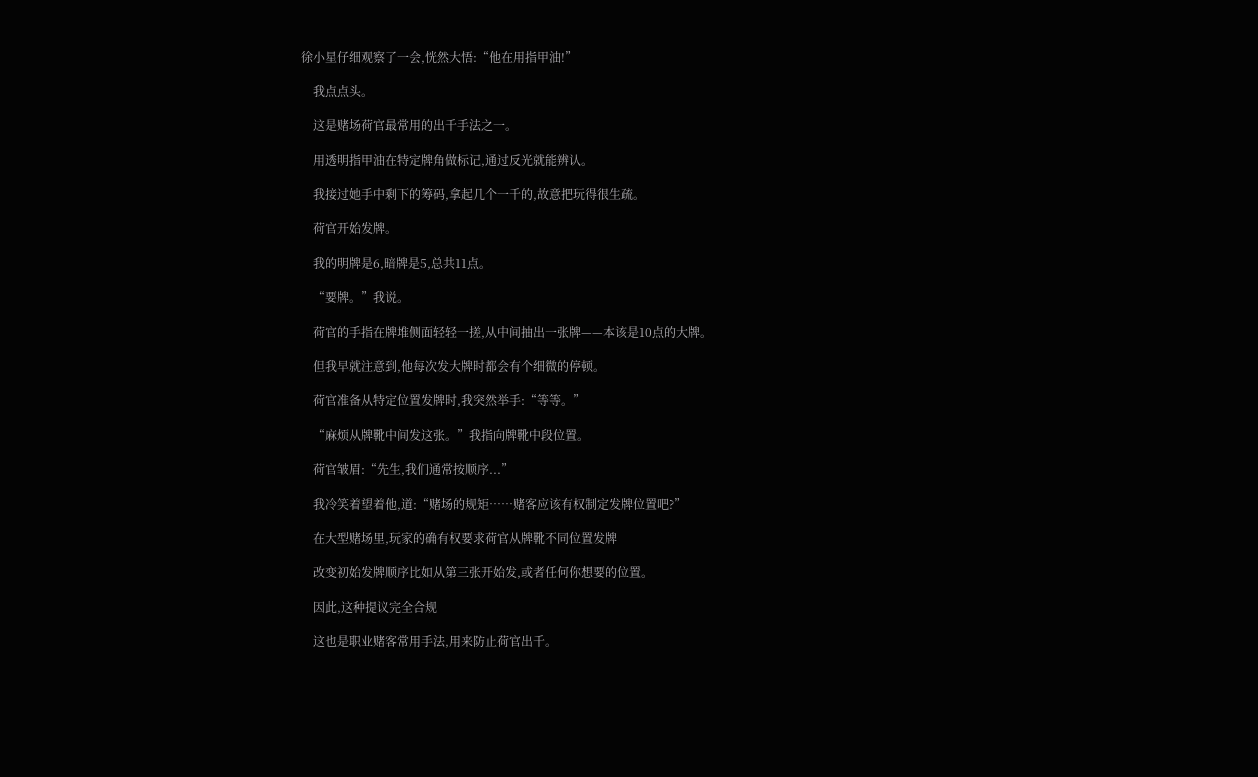徐小星仔细观察了一会,恍然大悟:“他在用指甲油!”

    我点点头。

    这是赌场荷官最常用的出千手法之一。

    用透明指甲油在特定牌角做标记,通过反光就能辨认。

    我接过她手中剩下的筹码,拿起几个一千的,故意把玩得很生疏。

    荷官开始发牌。

    我的明牌是6,暗牌是5,总共11点。

    “要牌。”我说。

    荷官的手指在牌堆侧面轻轻一搓,从中间抽出一张牌——本该是10点的大牌。

    但我早就注意到,他每次发大牌时都会有个细微的停顿。

    荷官准备从特定位置发牌时,我突然举手:“等等。”

    “麻烦从牌靴中间发这张。”我指向牌靴中段位置。

    荷官皱眉:“先生,我们通常按顺序...”

    我冷笑着望着他,道:“赌场的规矩……赌客应该有权制定发牌位置吧?”

    在大型赌场里,玩家的确有权要求荷官从牌靴不同位置发牌

    改变初始发牌顺序比如从第三张开始发,或者任何你想要的位置。

    因此,这种提议完全合规

    这也是职业赌客常用手法,用来防止荷官出千。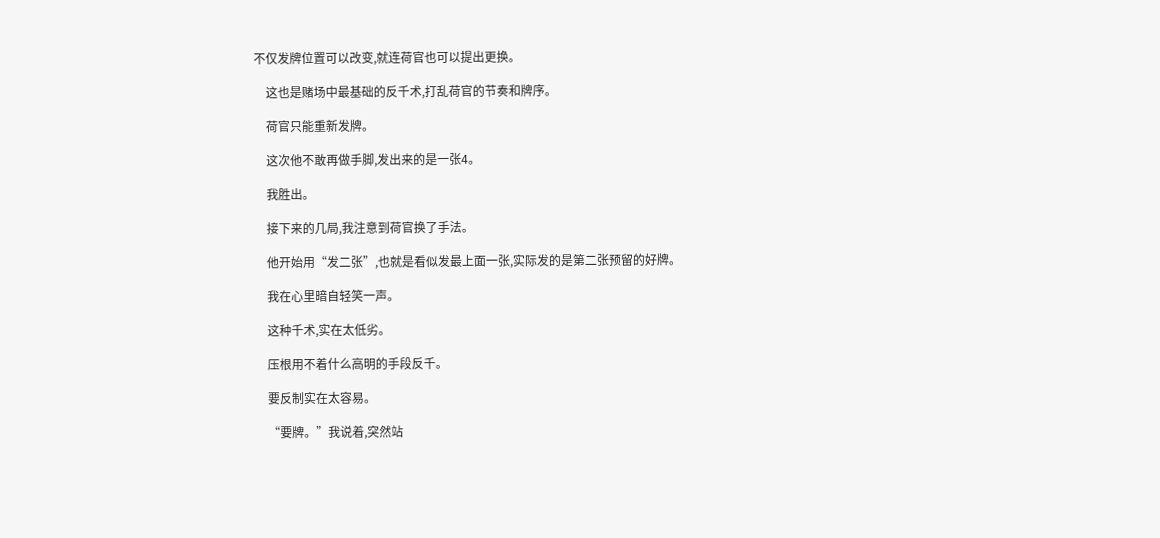不仅发牌位置可以改变,就连荷官也可以提出更换。

    这也是赌场中最基础的反千术,打乱荷官的节奏和牌序。

    荷官只能重新发牌。

    这次他不敢再做手脚,发出来的是一张4。

    我胜出。

    接下来的几局,我注意到荷官换了手法。

    他开始用“发二张”,也就是看似发最上面一张,实际发的是第二张预留的好牌。

    我在心里暗自轻笑一声。

    这种千术,实在太低劣。

    压根用不着什么高明的手段反千。

    要反制实在太容易。

    “要牌。”我说着,突然站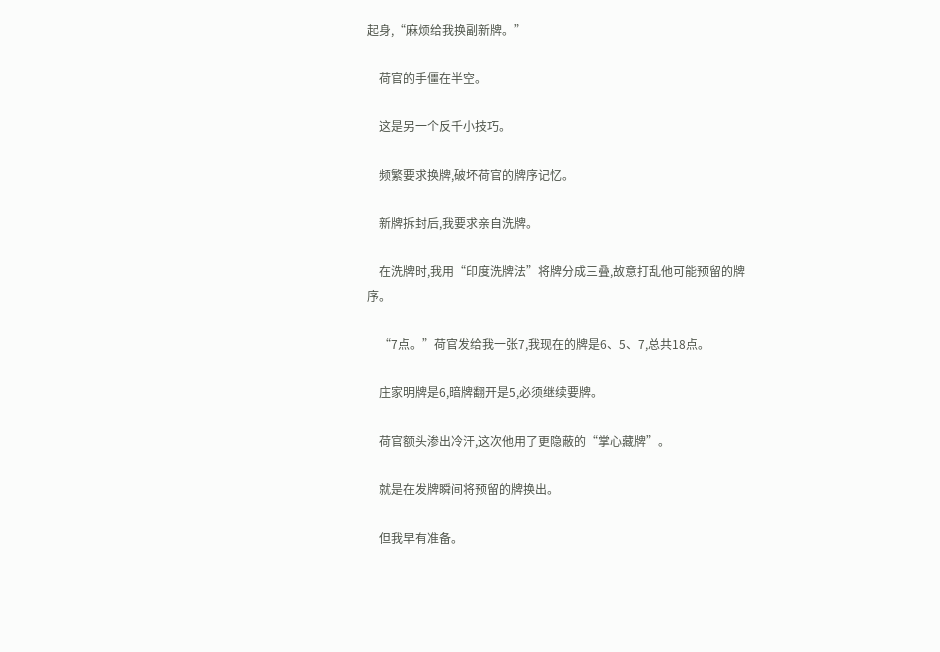起身,“麻烦给我换副新牌。”

    荷官的手僵在半空。

    这是另一个反千小技巧。

    频繁要求换牌,破坏荷官的牌序记忆。

    新牌拆封后,我要求亲自洗牌。

    在洗牌时,我用“印度洗牌法”将牌分成三叠,故意打乱他可能预留的牌序。

    “7点。”荷官发给我一张7,我现在的牌是6、5、7,总共18点。

    庄家明牌是6,暗牌翻开是5,必须继续要牌。

    荷官额头渗出冷汗,这次他用了更隐蔽的“掌心藏牌”。

    就是在发牌瞬间将预留的牌换出。

    但我早有准备。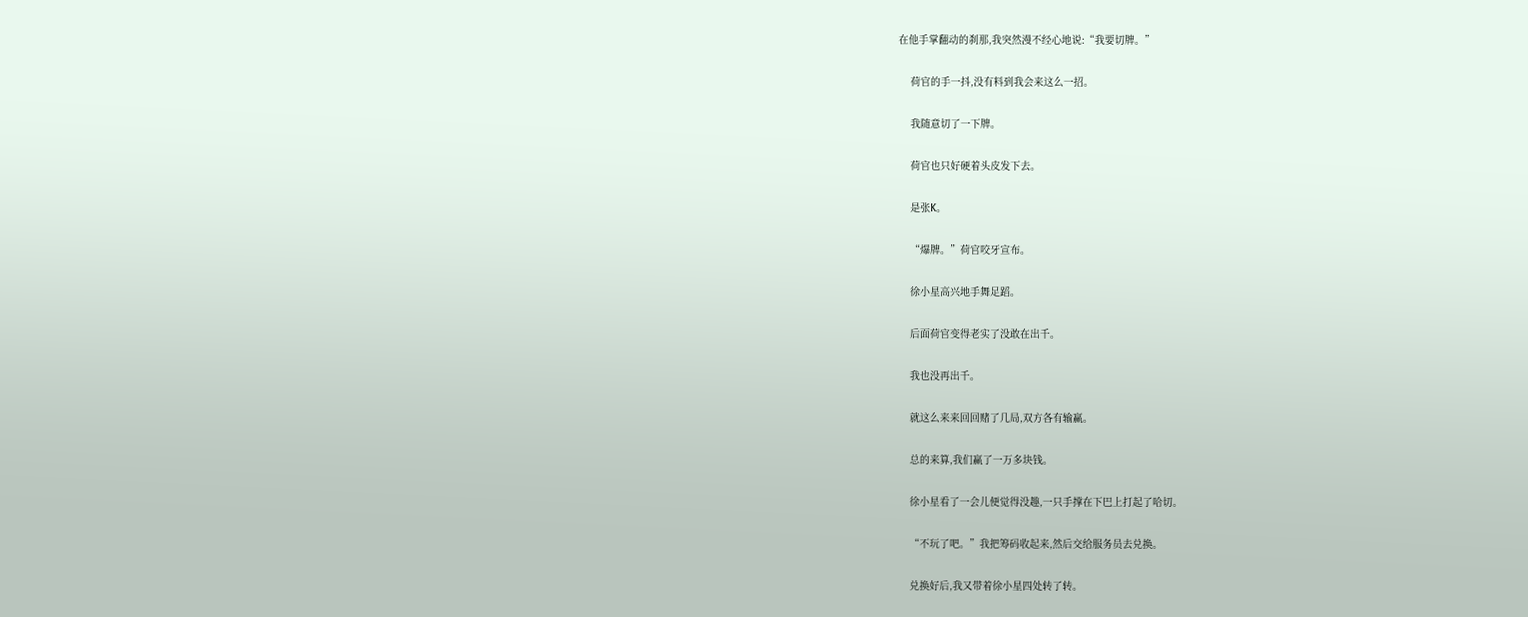在他手掌翻动的刹那,我突然漫不经心地说:“我要切牌。”

    荷官的手一抖,没有料到我会来这么一招。

    我随意切了一下牌。

    荷官也只好硬着头皮发下去。

    是张K。

    “爆牌。”荷官咬牙宣布。

    徐小星高兴地手舞足蹈。

    后面荷官变得老实了没敢在出千。

    我也没再出千。

    就这么来来回回赌了几局,双方各有输赢。

    总的来算,我们赢了一万多块钱。

    徐小星看了一会儿便觉得没趣,一只手撑在下巴上打起了哈切。

    “不玩了吧。”我把筹码收起来,然后交给服务员去兑换。

    兑换好后,我又带着徐小星四处转了转。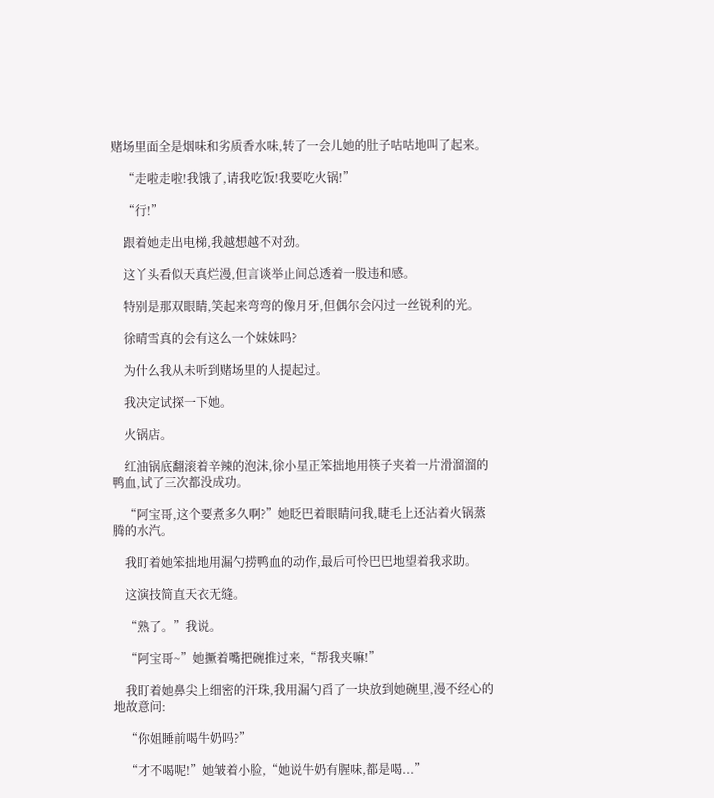赌场里面全是烟味和劣质香水味,转了一会儿她的肚子咕咕地叫了起来。

    “走啦走啦!我饿了,请我吃饭!我要吃火锅!”

    “行!”

    跟着她走出电梯,我越想越不对劲。

    这丫头看似天真烂漫,但言谈举止间总透着一股违和感。

    特别是那双眼睛,笑起来弯弯的像月牙,但偶尔会闪过一丝锐利的光。

    徐晴雪真的会有这么一个妹妹吗?

    为什么我从未听到赌场里的人提起过。

    我决定试探一下她。

    火锅店。

    红油锅底翻滚着辛辣的泡沫,徐小星正笨拙地用筷子夹着一片滑溜溜的鸭血,试了三次都没成功。

    “阿宝哥,这个要煮多久啊?”她眨巴着眼睛问我,睫毛上还沾着火锅蒸腾的水汽。

    我盯着她笨拙地用漏勺捞鸭血的动作,最后可怜巴巴地望着我求助。

    这演技简直天衣无缝。

    “熟了。”我说。

    “阿宝哥~”她撅着嘴把碗推过来,“帮我夹嘛!”

    我盯着她鼻尖上细密的汗珠,我用漏勺舀了一块放到她碗里,漫不经心的地故意问:

    “你姐睡前喝牛奶吗?”

    “才不喝呢!”她皱着小脸,“她说牛奶有腥味,都是喝...”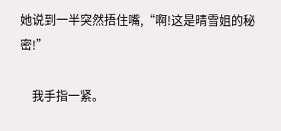她说到一半突然捂住嘴,“啊!这是晴雪姐的秘密!”

    我手指一紧。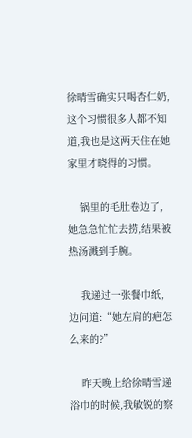徐晴雪确实只喝杏仁奶,这个习惯很多人都不知道,我也是这两天住在她家里才晓得的习惯。

    锅里的毛肚卷边了,她急急忙忙去捞,结果被热汤溅到手腕。

    我递过一张餐巾纸,边问道:“她左肩的疤怎么来的?”

    昨天晚上给徐晴雪递浴巾的时候,我敏锐的察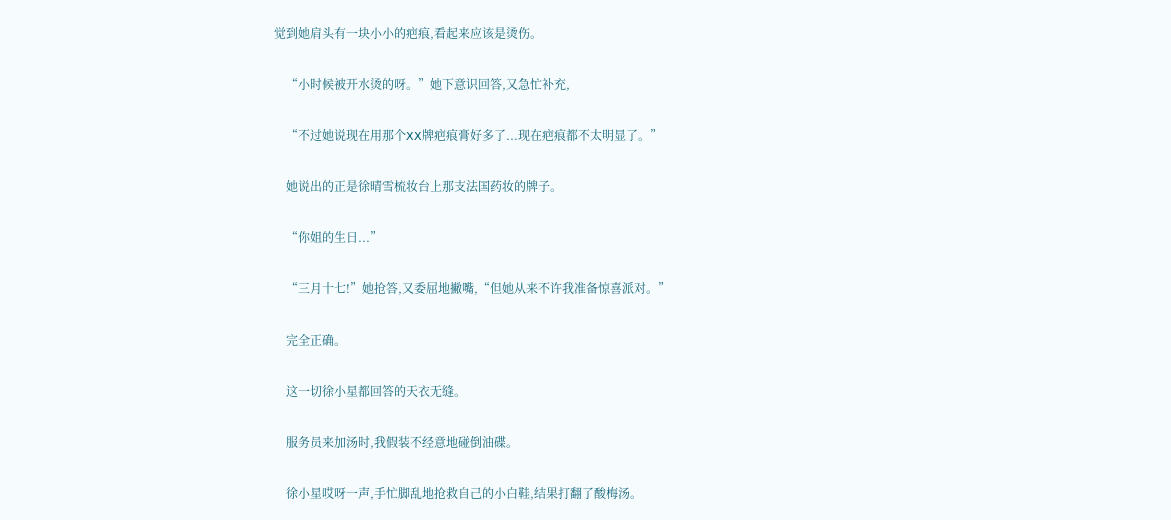觉到她肩头有一块小小的疤痕,看起来应该是烫伤。

    “小时候被开水烫的呀。”她下意识回答,又急忙补充,

    “不过她说现在用那个XX牌疤痕膏好多了...现在疤痕都不太明显了。”

    她说出的正是徐晴雪梳妆台上那支法国药妆的牌子。

    “你姐的生日...”

    “三月十七!”她抢答,又委屈地撇嘴,“但她从来不许我准备惊喜派对。”

    完全正确。

    这一切徐小星都回答的天衣无缝。

    服务员来加汤时,我假装不经意地碰倒油碟。

    徐小星哎呀一声,手忙脚乱地抢救自己的小白鞋,结果打翻了酸梅汤。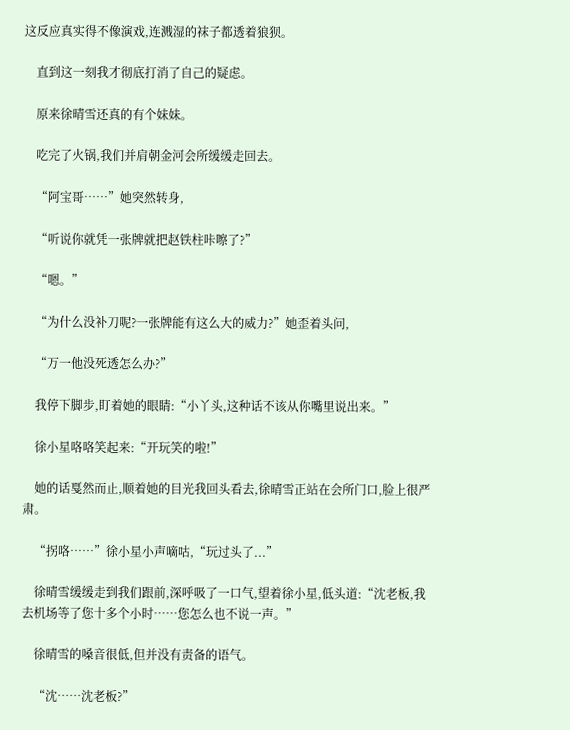这反应真实得不像演戏,连溅湿的袜子都透着狼狈。

    直到这一刻我才彻底打消了自己的疑虑。

    原来徐晴雪还真的有个妹妹。

    吃完了火锅,我们并肩朝金河会所缓缓走回去。

    “阿宝哥……”她突然转身,

    “听说你就凭一张牌就把赵铁柱咔嚓了?”

    “嗯。”

    “为什么没补刀呢?一张牌能有这么大的威力?”她歪着头问,

    “万一他没死透怎么办?”

    我停下脚步,盯着她的眼睛:“小丫头,这种话不该从你嘴里说出来。”

    徐小星咯咯笑起来:“开玩笑的啦!”

    她的话戛然而止,顺着她的目光我回头看去,徐晴雪正站在会所门口,脸上很严肃。

    “拐咯……”徐小星小声嘀咕,“玩过头了...”

    徐晴雪缓缓走到我们跟前,深呼吸了一口气,望着徐小星,低头道:“沈老板,我去机场等了您十多个小时……您怎么也不说一声。”

    徐晴雪的嗓音很低,但并没有责备的语气。

    “沈……沈老板?”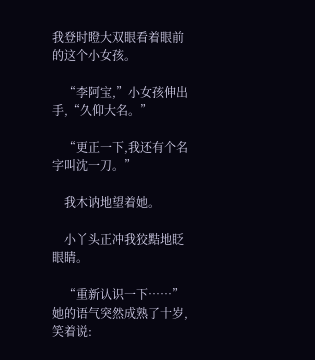我登时瞪大双眼看着眼前的这个小女孩。

    “李阿宝,”小女孩伸出手,“久仰大名。”

    “更正一下,我还有个名字叫沈一刀。”

    我木讷地望着她。

    小丫头正冲我狡黠地眨眼睛。

    “重新认识一下……”她的语气突然成熟了十岁,笑着说: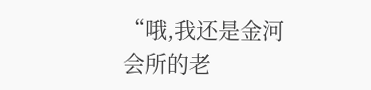“哦,我还是金河会所的老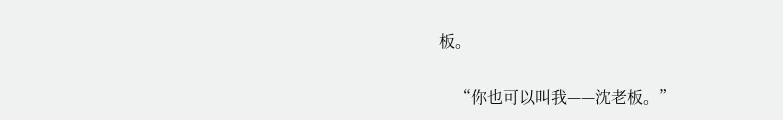板。

    “你也可以叫我——沈老板。”